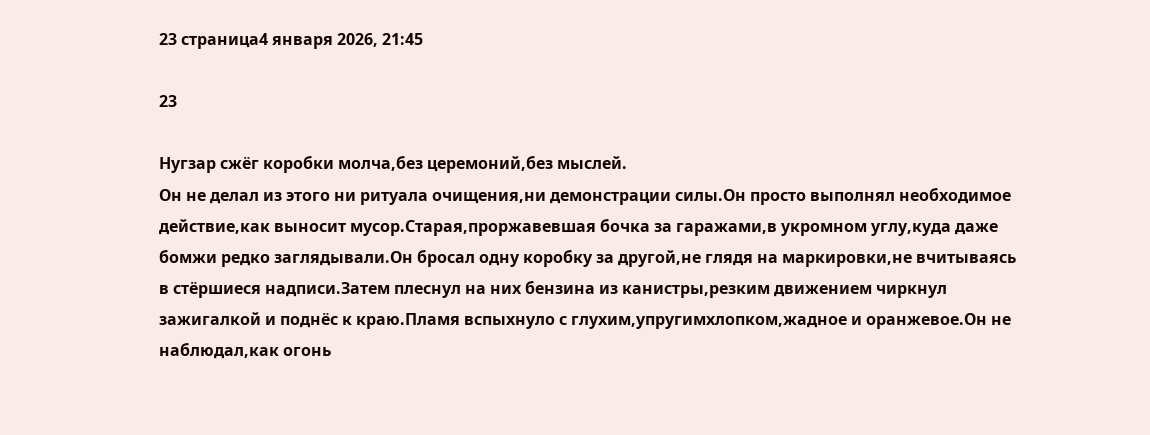23 страница4 января 2026, 21:45

23

Нугзар сжёг коробки молча,без церемоний,без мыслей.
Он не делал из этого ни ритуала очищения,ни демонстрации силы.Он просто выполнял необходимое действие,как выносит мусор.Старая,проржавевшая бочка за гаражами,в укромном углу,куда даже бомжи редко заглядывали.Он бросал одну коробку за другой,не глядя на маркировки,не вчитываясь в стёршиеся надписи.Затем плеснул на них бензина из канистры,резким движением чиркнул зажигалкой и поднёс к краю.Пламя вспыхнуло с глухим,упругимхлопком,жадное и оранжевое.Он не наблюдал,как огонь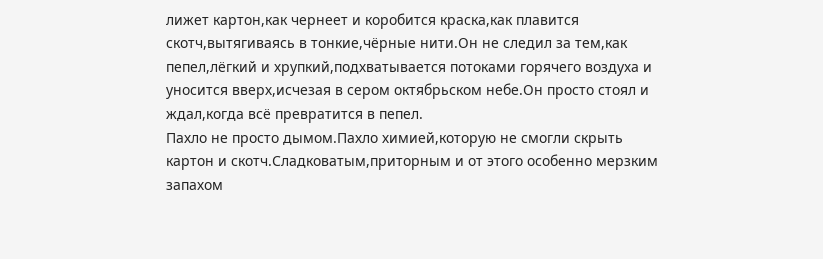лижет картон,как чернеет и коробится краска,как плавится скотч,вытягиваясь в тонкие,чёрные нити.Он не следил за тем,как пепел,лёгкий и хрупкий,подхватывается потоками горячего воздуха и уносится вверх,исчезая в сером октябрьском небе.Он просто стоял и ждал,когда всё превратится в пепел.
Пахло не просто дымом.Пахло химией,которую не смогли скрыть картон и скотч.Сладковатым,приторным и от этого особенно мерзким запахом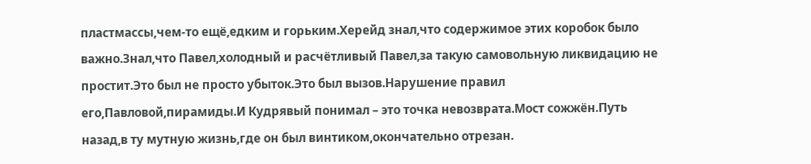пластмассы,чем-то ещё,едким и горьким.Херейд знал,что содержимое этих коробок было важно.Знал,что Павел,холодный и расчётливый Павел,за такую самовольную ликвидацию не простит.Это был не просто убыток.Это был вызов.Нарушение правил его,Павловой,пирамиды.И Кудрявый понимал – это точка невозврата.Мост сожжён.Путь назад,в ту мутную жизнь,где он был винтиком,окончательно отрезан.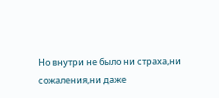Но внутри не было ни страха,ни сожаления,ни даже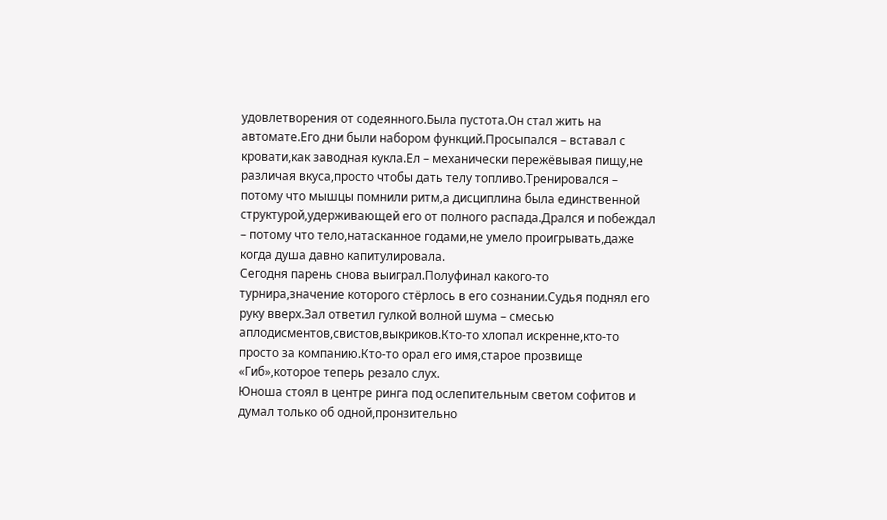удовлетворения от содеянного.Была пустота.Он стал жить на автомате.Его дни были набором функций.Просыпался – вставал с кровати,как заводная кукла.Ел – механически пережёвывая пищу,не различая вкуса,просто чтобы дать телу топливо.Тренировался – потому что мышцы помнили ритм,а дисциплина была единственной структурой,удерживающей его от полного распада.Дрался и побеждал – потому что тело,натасканное годами,не умело проигрывать,даже когда душа давно капитулировала.
Сегодня парень снова выиграл.Полуфинал какого-то турнира,значение которого стёрлось в его сознании.Судья поднял его руку вверх.Зал ответил гулкой волной шума – смесью аплодисментов,свистов,выкриков.Кто-то хлопал искренне,кто-то просто за компанию.Кто-то орал его имя,старое прозвище «Гиб»,которое теперь резало слух.
Юноша стоял в центре ринга под ослепительным светом софитов и думал только об одной,пронзительно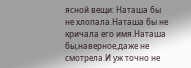ясной вещи: Наташа бы не хлопала.Наташа бы не кричала его имя.Наташа бы,наверное,даже не смотрела.И уж точно не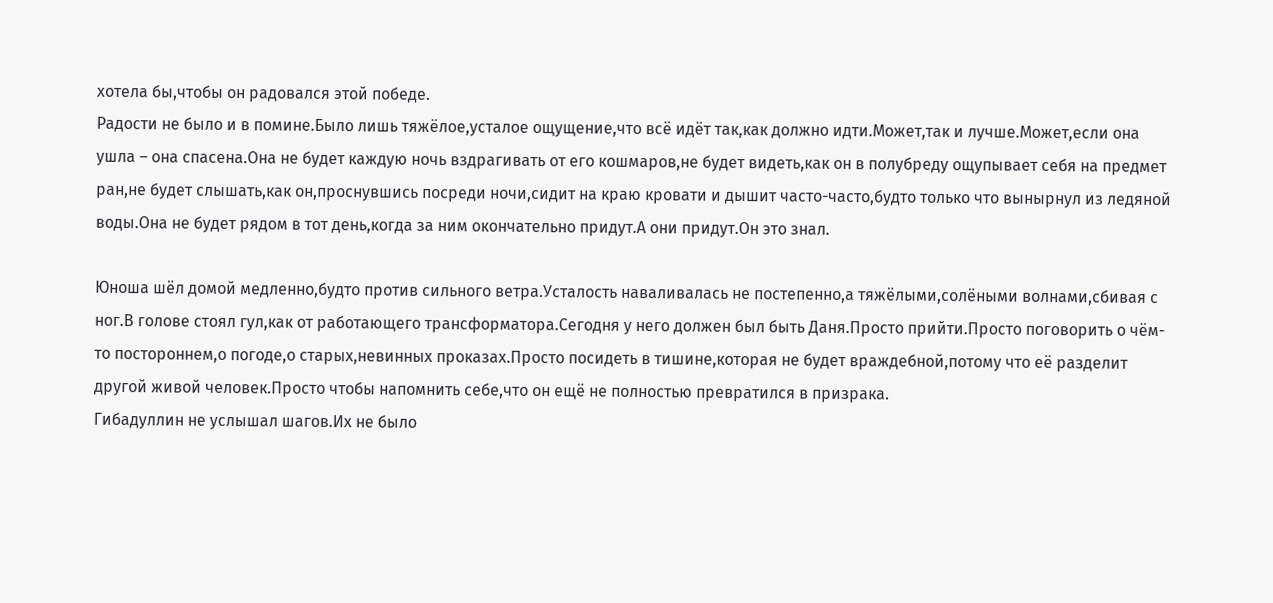хотела бы,чтобы он радовался этой победе.
Радости не было и в помине.Было лишь тяжёлое,усталое ощущение,что всё идёт так,как должно идти.Может,так и лучше.Может,если она ушла – она спасена.Она не будет каждую ночь вздрагивать от его кошмаров,не будет видеть,как он в полубреду ощупывает себя на предмет ран,не будет слышать,как он,проснувшись посреди ночи,сидит на краю кровати и дышит часто-часто,будто только что вынырнул из ледяной воды.Она не будет рядом в тот день,когда за ним окончательно придут.А они придут.Он это знал.

Юноша шёл домой медленно,будто против сильного ветра.Усталость наваливалась не постепенно,а тяжёлыми,солёными волнами,сбивая с ног.В голове стоял гул,как от работающего трансформатора.Сегодня у него должен был быть Даня.Просто прийти.Просто поговорить о чём-то постороннем,о погоде,о старых,невинных проказах.Просто посидеть в тишине,которая не будет враждебной,потому что её разделит другой живой человек.Просто чтобы напомнить себе,что он ещё не полностью превратился в призрака.
Гибадуллин не услышал шагов.Их не было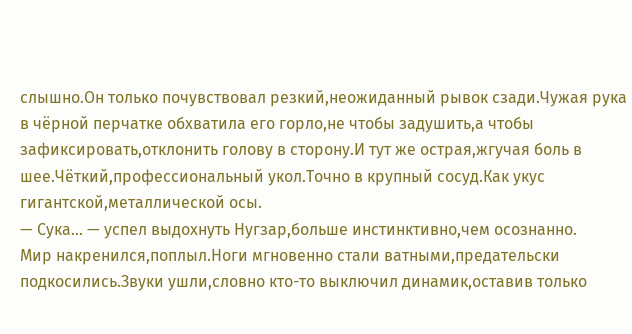слышно.Он только почувствовал резкий,неожиданный рывок сзади.Чужая рука в чёрной перчатке обхватила его горло,не чтобы задушить,а чтобы зафиксировать,отклонить голову в сторону.И тут же острая,жгучая боль в шее.Чёткий,профессиональный укол.Точно в крупный сосуд.Как укус гигантской,металлической осы.
— Сука… — успел выдохнуть Нугзар,больше инстинктивно,чем осознанно.
Мир накренился,поплыл.Ноги мгновенно стали ватными,предательски подкосились.Звуки ушли,словно кто-то выключил динамик,оставив только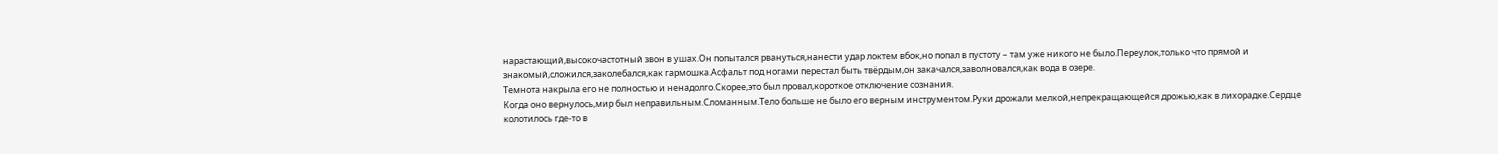нарастающий,высокочастотный звон в ушах.Он попытался рвануться,нанести удар локтем вбок,но попал в пустоту – там уже никого не было.Переулок,только что прямой и знакомый,сложился,заколебался,как гармошка.Асфальт под ногами перестал быть твёрдым,он закачался,заволновался,как вода в озере.
Темнота накрыла его не полностью и ненадолго.Скорее,это был провал,короткое отключение сознания.
Когда оно вернулось,мир был неправильным.Сломанным.Тело больше не было его верным инструментом.Руки дрожали мелкой,непрекращающейся дрожью,как в лихорадке.Сердце колотилось где-то в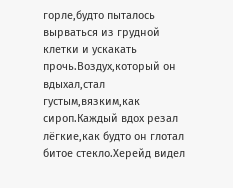горле,будто пыталось вырваться из грудной клетки и ускакать прочь.Воздух,который он вдыхал,стал густым,вязким,как сироп.Каждый вдох резал лёгкие,как будто он глотал битое стекло.Херейд видел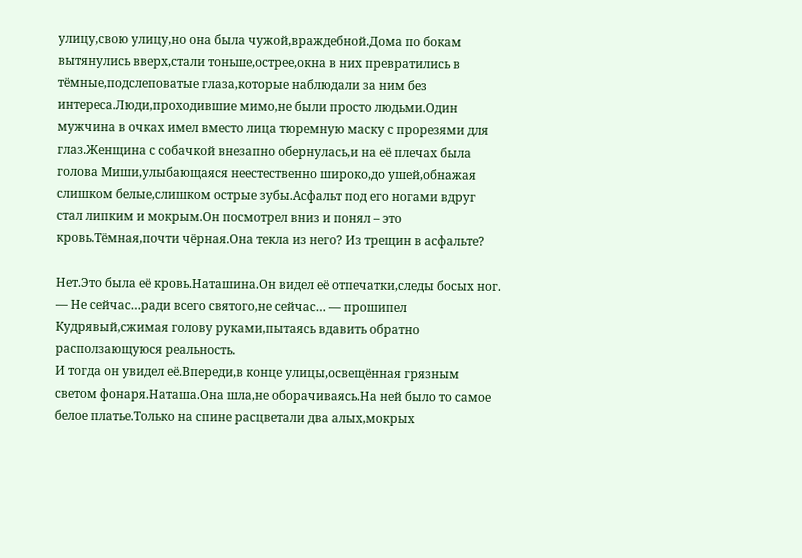улицу,свою улицу,но она была чужой,враждебной.Дома по бокам вытянулись вверх,стали тоньше,острее,окна в них превратились в тёмные,подслеповатые глаза,которые наблюдали за ним без интереса.Люди,проходившие мимо,не были просто людьми.Один мужчина в очках имел вместо лица тюремную маску с прорезями для глаз.Женщина с собачкой внезапно обернулась,и на её плечах была голова Миши,улыбающаяся неестественно широко,до ушей,обнажая слишком белые,слишком острые зубы.Асфальт под его ногами вдруг стал липким и мокрым.Он посмотрел вниз и понял – это кровь.Тёмная,почти чёрная.Она текла из него? Из трещин в асфальте?

Нет.Это была её кровь.Наташина.Он видел её отпечатки,следы босых ног.
— Не сейчас…ради всего святого,не сейчас… — прошипел Кудрявый,сжимая голову руками,пытаясь вдавить обратно расползающуюся реальность.
И тогда он увидел её.Впереди,в конце улицы,освещённая грязным светом фонаря.Наташа.Она шла,не оборачиваясь.На ней было то самое белое платье.Только на спине расцветали два алых,мокрых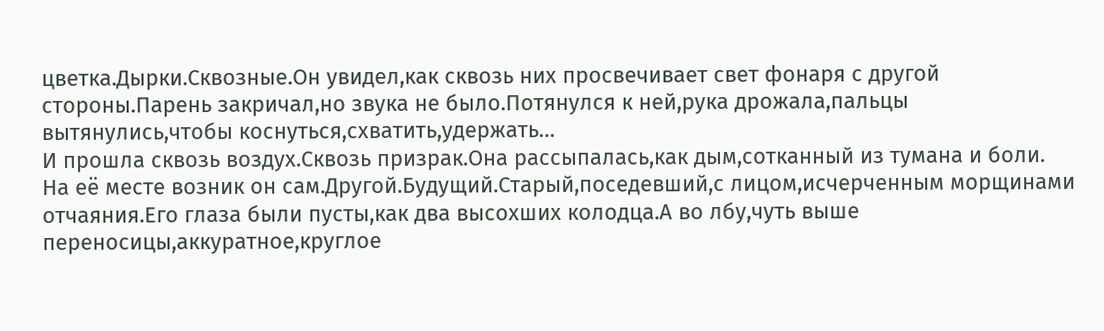цветка.Дырки.Сквозные.Он увидел,как сквозь них просвечивает свет фонаря с другой стороны.Парень закричал,но звука не было.Потянулся к ней,рука дрожала,пальцы вытянулись,чтобы коснуться,схватить,удержать…
И прошла сквозь воздух.Сквозь призрак.Она рассыпалась,как дым,сотканный из тумана и боли.
На её месте возник он сам.Другой.Будущий.Старый,поседевший,с лицом,исчерченным морщинами отчаяния.Его глаза были пусты,как два высохших колодца.А во лбу,чуть выше переносицы,аккуратное,круглое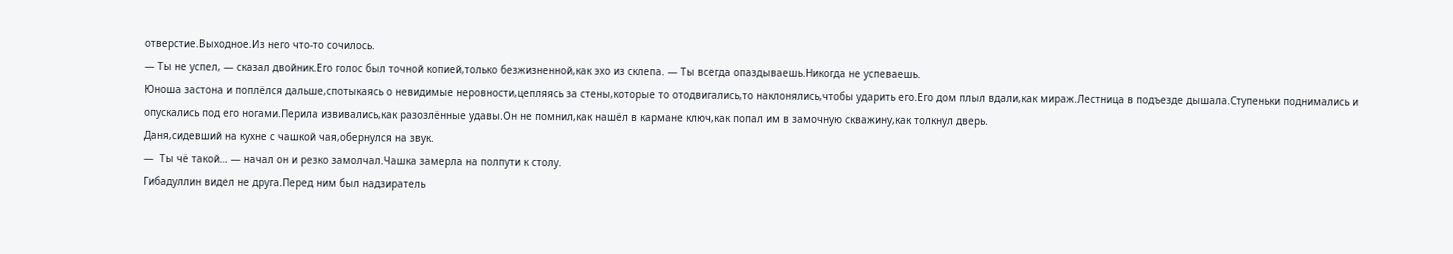отверстие.Выходное.Из него что-то сочилось.
— Ты не успел, — сказал двойник.Его голос был точной копией,только безжизненной,как эхо из склепа. — Ты всегда опаздываешь.Никогда не успеваешь.
Юноша застона и поплёлся дальше,спотыкаясь о невидимые неровности,цепляясь за стены,которые то отодвигались,то наклонялись,чтобы ударить его.Его дом плыл вдали,как мираж.Лестница в подъезде дышала.Ступеньки поднимались и опускались под его ногами.Перила извивались,как разозлённые удавы.Он не помнил,как нашёл в кармане ключ,как попал им в замочную скважину,как толкнул дверь.
Даня,сидевший на кухне с чашкой чая,обернулся на звук.
—  Ты чё такой… — начал он и резко замолчал.Чашка замерла на полпути к столу.
Гибадуллин видел не друга.Перед ним был надзиратель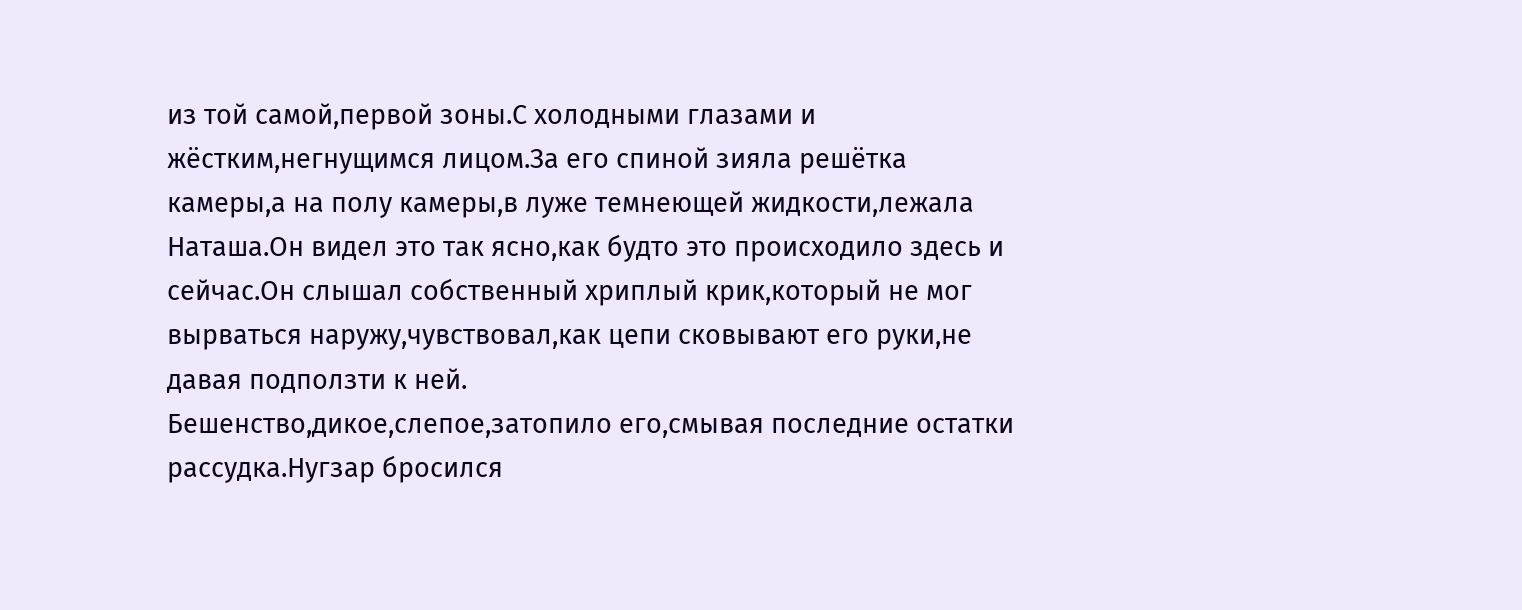из той самой,первой зоны.С холодными глазами и жёстким,негнущимся лицом.За его спиной зияла решётка камеры,а на полу камеры,в луже темнеющей жидкости,лежала Наташа.Он видел это так ясно,как будто это происходило здесь и сейчас.Он слышал собственный хриплый крик,который не мог вырваться наружу,чувствовал,как цепи сковывают его руки,не давая подползти к ней.
Бешенство,дикое,слепое,затопило его,смывая последние остатки рассудка.Нугзар бросился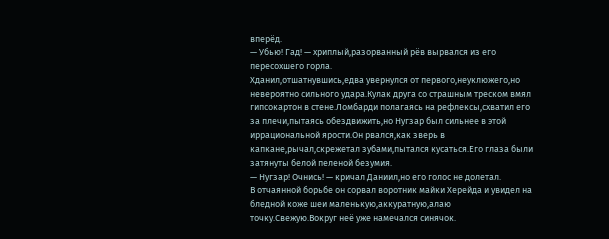вперёд.
— Убью! Гад! — хриплый,разорванный рёв вырвался из его пересохшего горла.
Хданил,отшатнувшись,едва увернулся от первого,неуклюжего,но невероятно сильного удара.Кулак друга со страшным треском вмял гипсокартон в стене.Ломбарди полагаясь на рефлексы,схватил его за плечи,пытаясь обездвижить,но Нугзар был сильнее в этой иррациональной ярости.Он рвался,как зверь в капкане,рычал,скрежетал зубами,пытался кусаться.Его глаза были затянуты белой пеленой безумия.
— Нугзар! Очнись! — кричал Даниил,но его голос не долетал.
В отчаянной борьбе он сорвал воротник майки Херейда и увидел на бледной коже шеи маленькую,аккуратную,алаю точку.Свежую.Вокруг неё уже намечался синячок.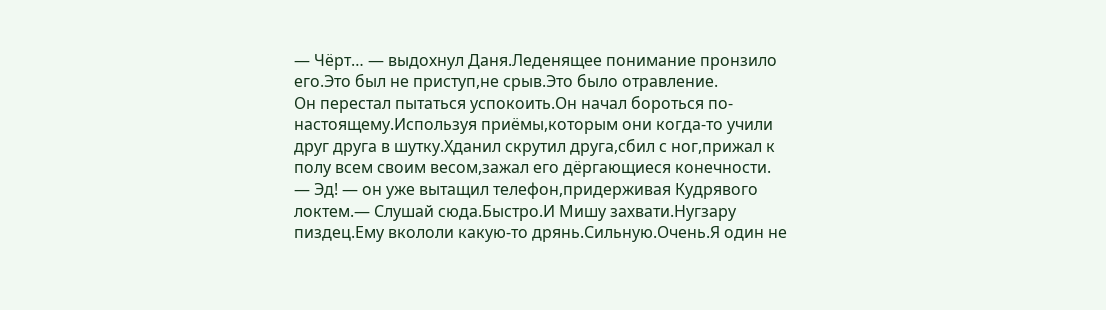— Чёрт… — выдохнул Даня.Леденящее понимание пронзило его.Это был не приступ,не срыв.Это было отравление.
Он перестал пытаться успокоить.Он начал бороться по-настоящему.Используя приёмы,которым они когда-то учили друг друга в шутку.Хданил скрутил друга,сбил с ног,прижал к полу всем своим весом,зажал его дёргающиеся конечности.
— Эд! — он уже вытащил телефон,придерживая Кудрявого локтем.— Слушай сюда.Быстро.И Мишу захвати.Нугзару пиздец.Ему вкололи какую-то дрянь.Сильную.Очень.Я один не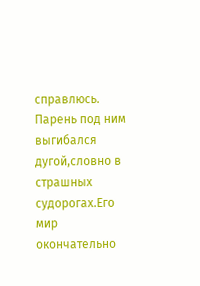справлюсь.
Парень под ним выгибался дугой,словно в страшных судорогах.Его мир окончательно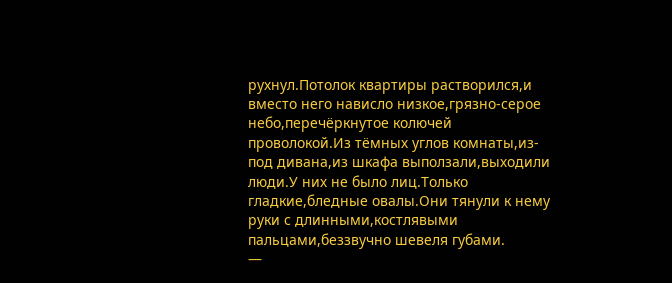рухнул.Потолок квартиры растворился,и вместо него нависло низкое,грязно-серое небо,перечёркнутое колючей проволокой.Из тёмных углов комнаты,из-под дивана,из шкафа выползали,выходили люди.У них не было лиц.Только гладкие,бледные овалы.Они тянули к нему руки с длинными,костлявыми пальцами,беззвучно шевеля губами.
—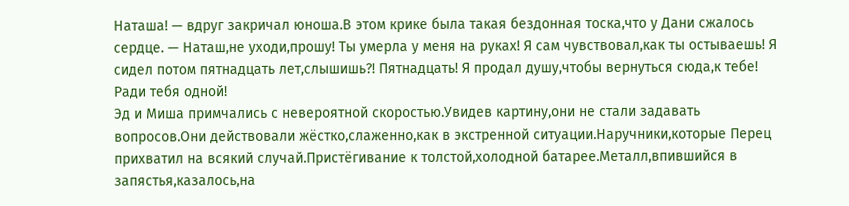Наташа! — вдруг закричал юноша.В этом крике была такая бездонная тоска,что у Дани сжалось сердце. — Наташ,не уходи,прошу! Ты умерла у меня на руках! Я сам чувствовал,как ты остываешь! Я сидел потом пятнадцать лет,слышишь?! Пятнадцать! Я продал душу,чтобы вернуться сюда,к тебе! Ради тебя одной!
Эд и Миша примчались с невероятной скоростью.Увидев картину,они не стали задавать вопросов.Они действовали жёстко,слаженно,как в экстренной ситуации.Наручники,которые Перец прихватил на всякий случай.Пристёгивание к толстой,холодной батарее.Металл,впившийся в запястья,казалось,на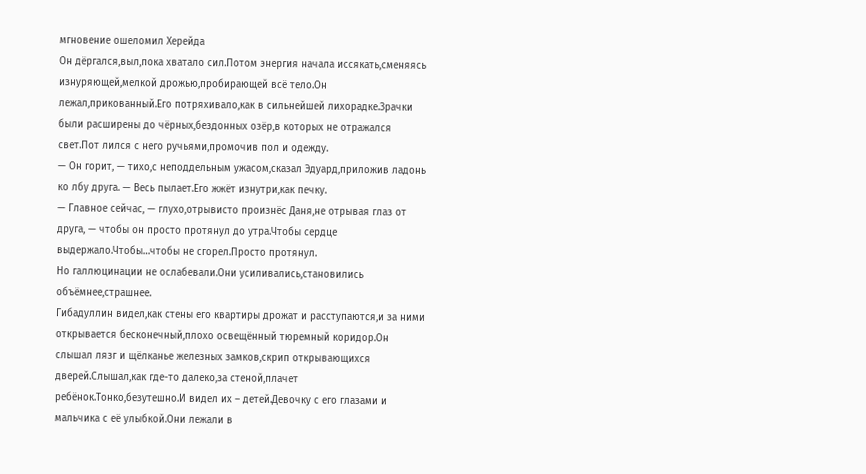мгновение ошеломил Херейда
Он дёргался,выл,пока хватало сил.Потом энергия начала иссякать,сменяясь изнуряющей,мелкой дрожью,пробирающей всё тело.Он лежал,прикованный.Его потряхивало,как в сильнейшей лихорадке.Зрачки были расширены до чёрных,бездонных озёр,в которых не отражался свет.Пот лился с него ручьями,промочив пол и одежду.
— Он горит, — тихо,с неподдельным ужасом,сказал Эдуард,приложив ладонь ко лбу друга. — Весь пылает.Его жжёт изнутри,как печку.
— Главное сейчас, — глухо,отрывисто произнёс Даня,не отрывая глаз от друга, — чтобы он просто протянул до утра.Чтобы сердце выдержало.Чтобы…чтобы не сгорел.Просто протянул.
Но галлюцинации не ослабевали.Они усиливались,становились объёмнее,страшнее.
Гибадуллин видел,как стены его квартиры дрожат и расступаются,и за ними открывается бесконечный,плохо освещённый тюремный коридор.Он слышал лязг и щёлканье железных замков,скрип открывающихся дверей.Слышал,как где-то далеко,за стеной,плачет ребёнок.Тонко,безутешно.И видел их – детей.Девочку с его глазами и мальчика с её улыбкой.Они лежали в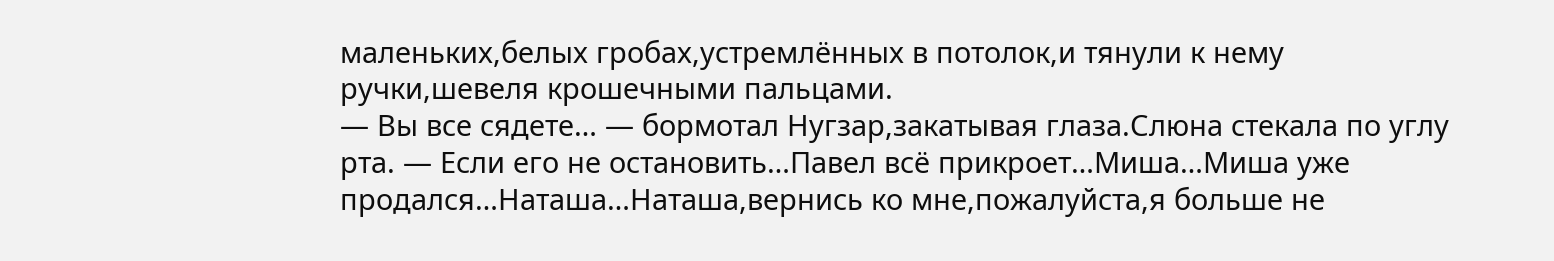маленьких,белых гробах,устремлённых в потолок,и тянули к нему ручки,шевеля крошечными пальцами.
— Вы все сядете… — бормотал Нугзар,закатывая глаза.Слюна стекала по углу рта. — Если его не остановить…Павел всё прикроет…Миша…Миша уже продался…Наташа…Наташа,вернись ко мне,пожалуйста,я больше не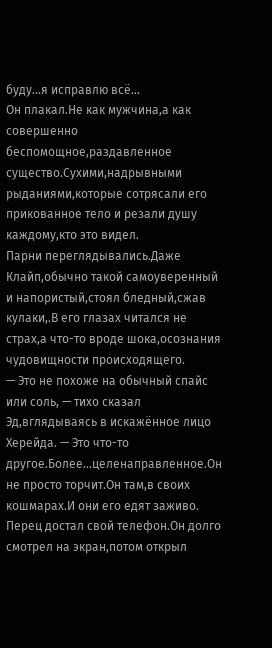буду…я исправлю всё…
Он плакал.Не как мужчина,а как совершенно беспомощное,раздавленное существо.Сухими,надрывными рыданиями,которые сотрясали его прикованное тело и резали душу каждому,кто это видел.
Парни переглядывались.Даже Клайп,обычно такой самоуверенный и напористый,стоял бледный,сжав кулаки,.В его глазах читался не страх,а что-то вроде шока,осознания чудовищности происходящего.
— Это не похоже на обычный спайс или соль, — тихо сказал Эд,вглядываясь в искажённое лицо Херейда. — Это что-то другое.Более…целенаправленное.Он не просто торчит.Он там,в своих кошмарах.И они его едят заживо.
Перец достал свой телефон.Он долго смотрел на экран,потом открыл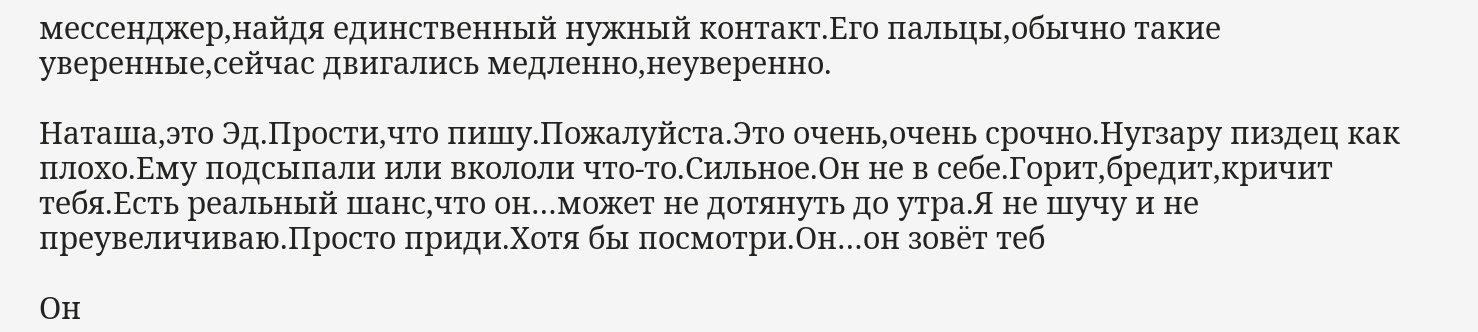мессенджер,найдя единственный нужный контакт.Его пальцы,обычно такие уверенные,сейчас двигались медленно,неуверенно.

Наташа,это Эд.Прости,что пишу.Пожалуйста.Это очень,очень срочно.Нугзару пиздец как плохо.Ему подсыпали или вкололи что-то.Сильное.Он не в себе.Горит,бредит,кричит тебя.Есть реальный шанс,что он…может не дотянуть до утра.Я не шучу и не преувеличиваю.Просто приди.Хотя бы посмотри.Он…он зовёт теб

Он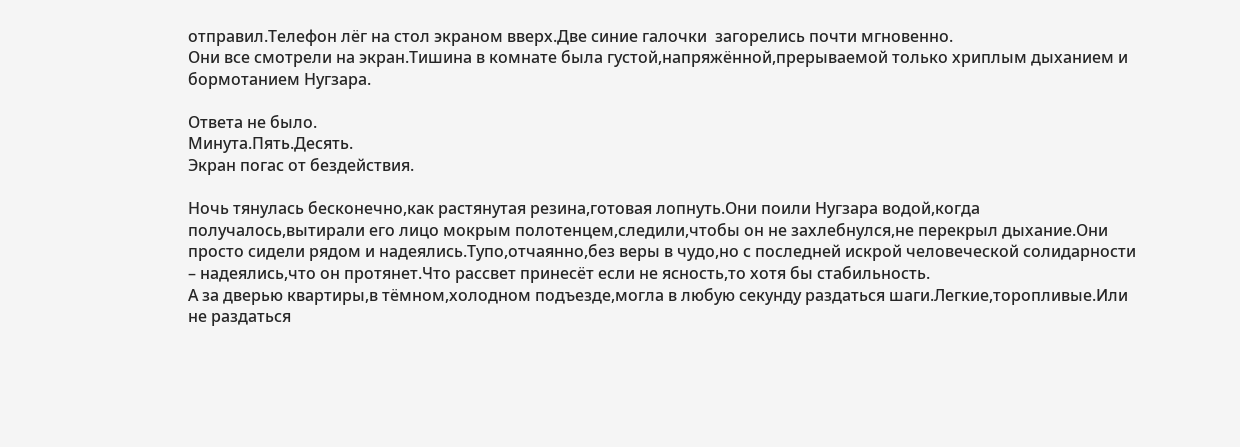отправил.Телефон лёг на стол экраном вверх.Две синие галочки  загорелись почти мгновенно.
Они все смотрели на экран.Тишина в комнате была густой,напряжённой,прерываемой только хриплым дыханием и бормотанием Нугзара.

Ответа не было.
Минута.Пять.Десять.
Экран погас от бездействия.

Ночь тянулась бесконечно,как растянутая резина,готовая лопнуть.Они поили Нугзара водой,когда получалось,вытирали его лицо мокрым полотенцем,следили,чтобы он не захлебнулся,не перекрыл дыхание.Они просто сидели рядом и надеялись.Тупо,отчаянно,без веры в чудо,но с последней искрой человеческой солидарности – надеялись,что он протянет.Что рассвет принесёт если не ясность,то хотя бы стабильность.
А за дверью квартиры,в тёмном,холодном подъезде,могла в любую секунду раздаться шаги.Легкие,торопливые.Или не раздаться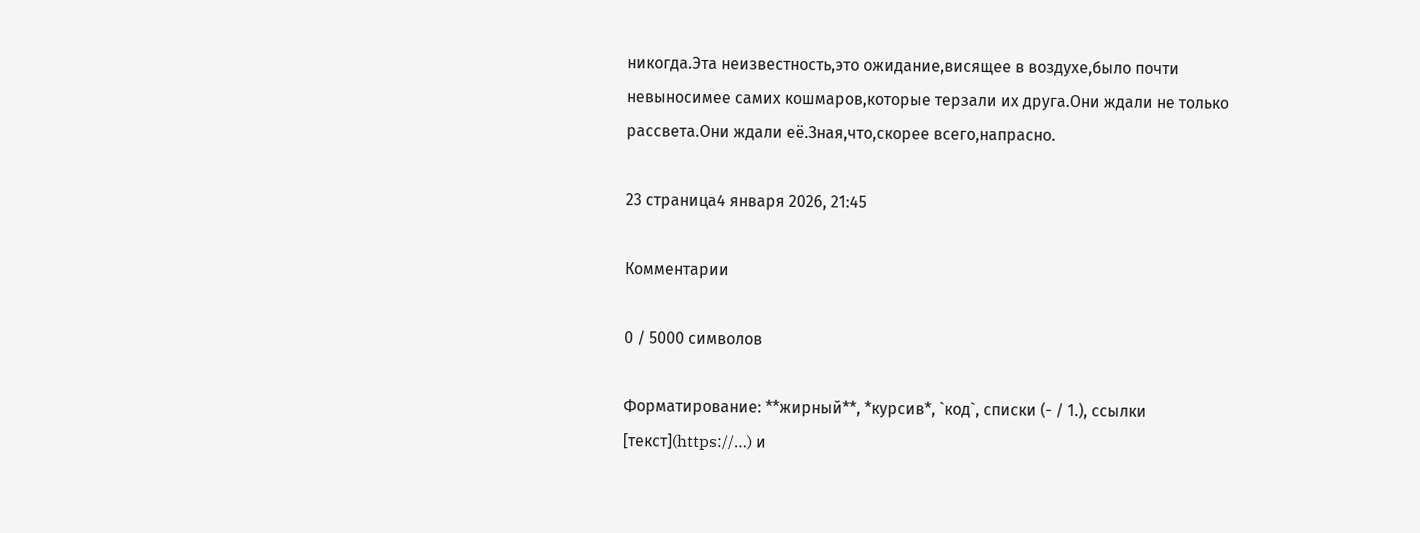никогда.Эта неизвестность,это ожидание,висящее в воздухе,было почти невыносимее самих кошмаров,которые терзали их друга.Они ждали не только рассвета.Они ждали её.Зная,что,скорее всего,напрасно.

23 страница4 января 2026, 21:45

Комментарии

0 / 5000 символов

Форматирование: **жирный**, *курсив*, `код`, списки (- / 1.), ссылки [текст](https://…) и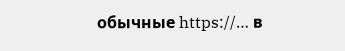обычные https://… в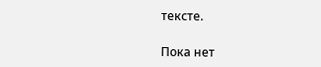тексте.

Пока нет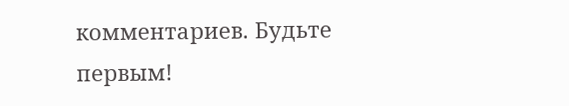комментариев. Будьте первым!